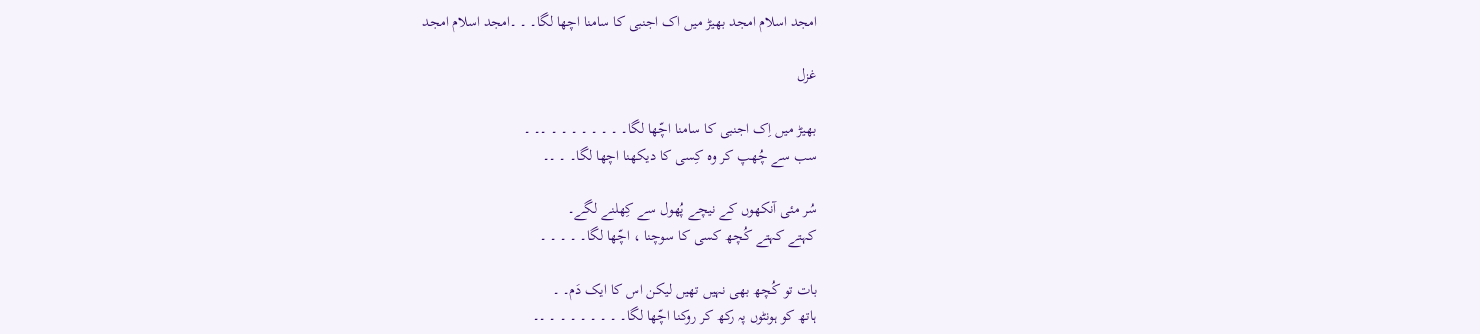امجد اسلام امجد بھیڑ میں اک اجنبی کا سامنا اچھا لگا۔ ۔ ۔امجد اسلام امجد

غزل

بھیڑ میں اِک اجنبی کا سامنا اچّھا لگا۔ ۔ ۔ ۔ ۔ ۔ ۔ ۔ ۔۔ ۔
سب سے چُھپ کر وہ کِسی کا دیکھنا اچھا لگا۔ ۔ ۔۔

سُر مئی آنکھوں کے نیچے پُھول سے کِھلنے لگے۔
کہتے کہتے کُچھ کسی کا سوچنا ، اچّھا لگا۔ ۔ ۔ ۔ ۔

بات تو کُچھ بھی نہیں تھیں لیکن اس کا ایک دَم۔ ۔
ہاتھ کو ہونٹوں پہ رکھ کر روکنا اچّھا لگا۔ ۔ ۔ ۔ ۔ ۔ ۔ ۔ ۔۔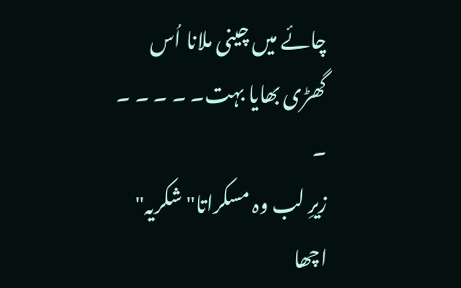چائے میں چینی ملانا اُس گھڑی بھایا بہت۔ ۔ ۔ ۔ ۔ ۔
زیرِ لب وہ مسکراتا" شکریہ" اچھا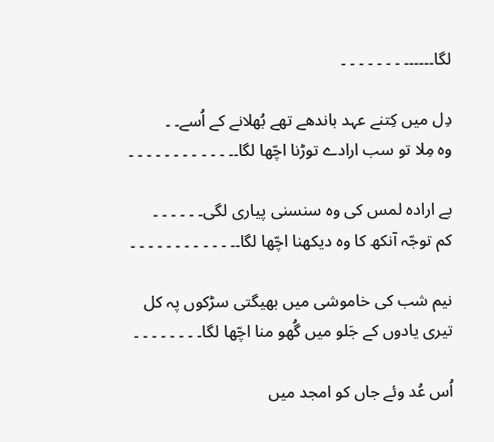لگا۔۔۔۔۔۔ ۔ ۔ ۔ ۔ ۔ ۔ ۔

دِل میں کِتنے عہد باندھے تھے بُھلانے کے اُسے۔ ۔
وہ مِلا تو سب ارادے توڑنا اچّھا لگا۔۔ ۔ ۔ ۔ ۔ ۔ ۔ ۔ ۔ ۔ ۔ ۔

بے ارادہ لمس کی وہ سنسنی پیاری لگی۔ ۔ ۔ ۔ ۔ ۔
کم توجّہ آنکھ کا وہ دیکھنا اچّھا لگا۔۔ ۔ ۔ ۔ ۔ ۔ ۔ ۔ ۔ ۔ ۔ ۔

نیم شب کی خاموشی میں بھیگتی سڑکوں پہ کل
تیری یادوں کے جَلو میں گُھو منا اچّھا لگا۔ ۔ ۔ ۔ ۔ ۔ ۔ ۔

اُس عُد وئے جاں کو امجد میں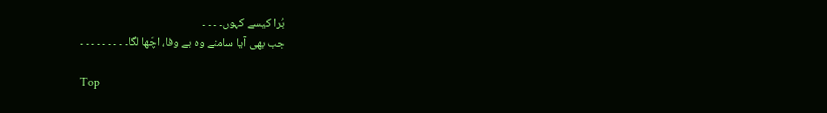بُرا کیسے کہوں۔ ۔ ۔ ۔
جب بھی آیا سامنے وہ بے وفا، اچّھا لگا۔ ۔ ۔ ۔ ۔ ۔ ۔ ۔ ۔

Top